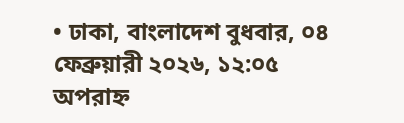• ঢাকা, বাংলাদেশ বুধবার, ০৪ ফেব্রুয়ারী ২০২৬, ১২:০৫ অপরাহ্ন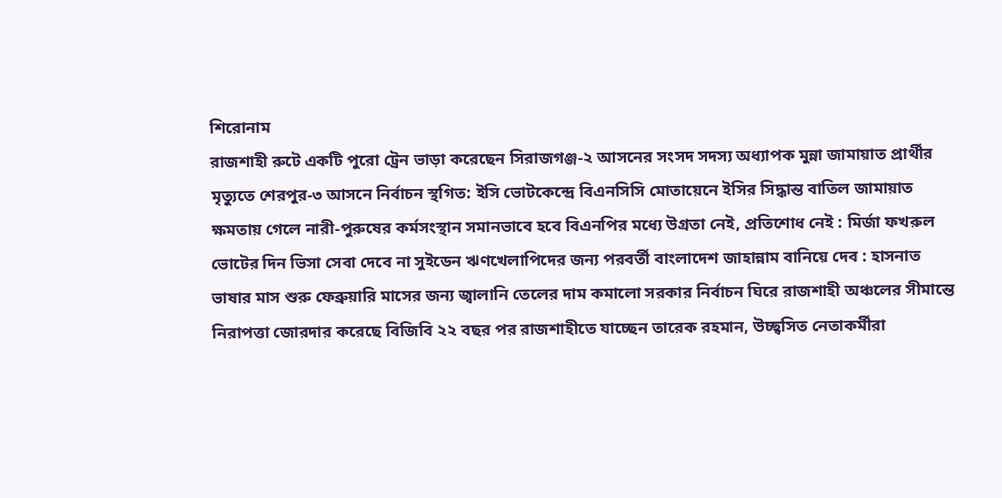শিরোনাম
রাজশাহী রুটে একটি পুরো ট্রেন ভাড়া করেছেন সিরাজগঞ্জ-২ আসনের সংসদ সদস্য অধ্যাপক মুন্না জামায়াত প্রার্থীর মৃত্যুতে শেরপুর-৩ আসনে নির্বাচন স্থগিত: ইসি ভোটকেন্দ্রে বিএনসিসি মোতায়েনে ইসির সিদ্ধান্ত বাতিল জামায়াত ক্ষমতায় গেলে নারী-পুরুষের কর্মসংস্থান সমানভাবে হবে বিএনপির মধ্যে উগ্রতা নেই, প্রতিশোধ নেই : মির্জা ফখরুল ভোটের দিন ভিসা সেবা দেবে না সুইডেন ঋণখেলাপিদের জন্য পরবর্তী বাংলাদেশ জাহান্নাম বানিয়ে দেব : হাসনাত ভাষার মাস শুরু ফেব্রুয়ারি মাসের জন্য জ্বালানি তেলের দাম কমালো সরকার নির্বাচন ঘিরে রাজশাহী অঞ্চলের সীমান্তে নিরাপত্তা জোরদার করেছে বিজিবি ২২ বছর পর রাজশাহীতে যাচ্ছেন তারেক রহমান, উচ্ছ্বসিত নেতাকর্মীরা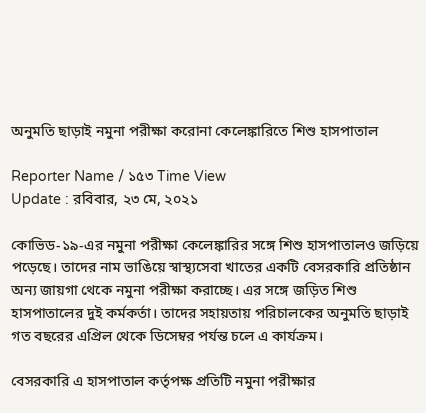অনুমতি ছাড়াই নমুনা পরীক্ষা করোনা কেলেঙ্কারিতে শিশু হাসপাতাল

Reporter Name / ১৫৩ Time View
Update : রবিবার, ২৩ মে, ২০২১

কোভিড-১৯-এর নমুনা পরীক্ষা কেলেঙ্কারির সঙ্গে শিশু হাসপাতালও জড়িয়ে পড়েছে। তাদের নাম ভাঙিয়ে স্বাস্থ্যসেবা খাতের একটি বেসরকারি প্রতিষ্ঠান অন্য জায়গা থেকে নমুনা পরীক্ষা করাচ্ছে। এর সঙ্গে জড়িত শিশু হাসপাতালের দুই কর্মকর্তা। তাদের সহায়তায় পরিচালকের অনুমতি ছাড়াই গত বছরের এপ্রিল থেকে ডিসেম্বর পর্যন্ত চলে এ কার্যক্রম।

বেসরকারি এ হাসপাতাল কর্তৃপক্ষ প্রতিটি নমুনা পরীক্ষার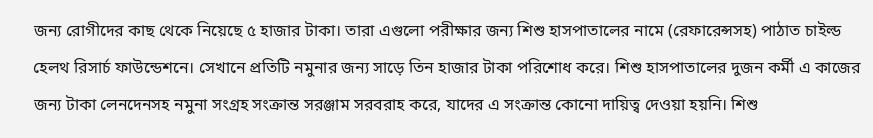জন্য রোগীদের কাছ থেকে নিয়েছে ৫ হাজার টাকা। তারা এগুলো পরীক্ষার জন্য শিশু হাসপাতালের নামে (রেফারেন্সসহ) পাঠাত চাইল্ড হেলথ রিসার্চ ফাউন্ডেশনে। সেখানে প্রতিটি নমুনার জন্য সাড়ে তিন হাজার টাকা পরিশোধ করে। শিশু হাসপাতালের দুজন কর্মী এ কাজের জন্য টাকা লেনদেনসহ নমুনা সংগ্রহ সংক্রান্ত সরঞ্জাম সরবরাহ করে, যাদের এ সংক্রান্ত কোনো দায়িত্ব দেওয়া হয়নি। শিশু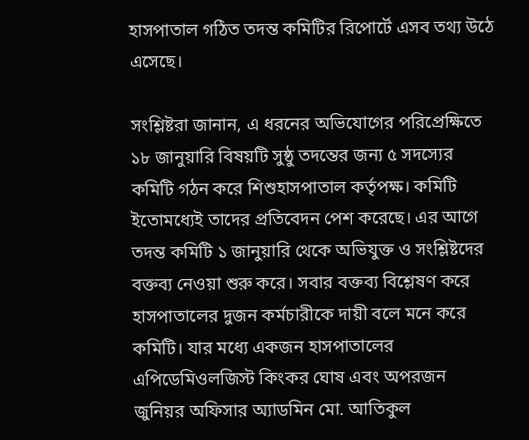হাসপাতাল গঠিত তদন্ত কমিটির রিপোর্টে এসব তথ্য উঠে এসেছে।

সংশ্লিষ্টরা জানান, এ ধরনের অভিযোগের পরিপ্রেক্ষিতে ১৮ জানুয়ারি বিষয়টি সুষ্ঠু তদন্তের জন্য ৫ সদস্যের কমিটি গঠন করে শিশুহাসপাতাল কর্তৃপক্ষ। কমিটি ইতোমধ্যেই তাদের প্রতিবেদন পেশ করেছে। এর আগে তদন্ত কমিটি ১ জানুয়ারি থেকে অভিযুক্ত ও সংশ্লিষ্টদের বক্তব্য নেওয়া শুরু করে। সবার বক্তব্য বিশ্লেষণ করে হাসপাতালের দুজন কর্মচারীকে দায়ী বলে মনে করে কমিটি। যার মধ্যে একজন হাসপাতালের এপিডেমিওলজিস্ট কিংকর ঘোষ এবং অপরজন জুনিয়র অফিসার অ্যাডমিন মো. আতিকুল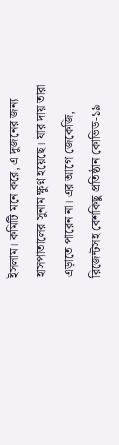ইসলাম। কমিটি মনে করে, এ দুজনের জন্য হাসপাতালের সুনাম ক্ষুণ্ন হয়েছে। যার দায় তারা এড়াতে পারেন না। এর আগে জেকেজি, রিজেন্টসহ বেশকিছু প্রতিষ্ঠান কোভিড-১৯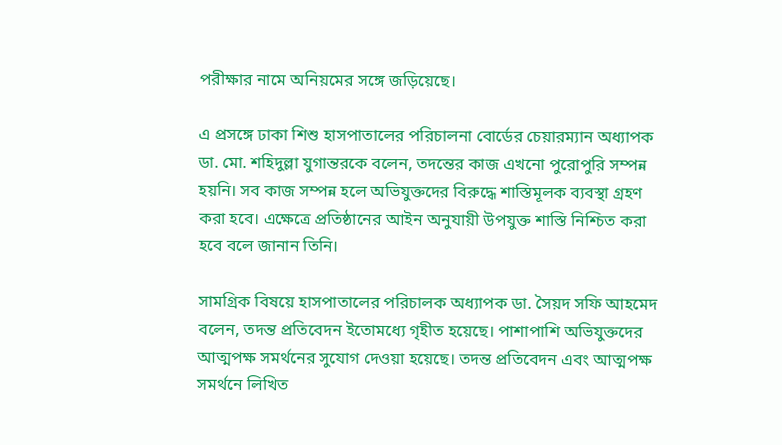পরীক্ষার নামে অনিয়মের সঙ্গে জড়িয়েছে।

এ প্রসঙ্গে ঢাকা শিশু হাসপাতালের পরিচালনা বোর্ডের চেয়ারম্যান অধ্যাপক ডা. মো. শহিদুল্লা যুগান্তরকে বলেন, তদন্তের কাজ এখনো পুরোপুরি সম্পন্ন হয়নি। সব কাজ সম্পন্ন হলে অভিযুক্তদের বিরুদ্ধে শাস্তিমূলক ব্যবস্থা গ্রহণ করা হবে। এক্ষেত্রে প্রতিষ্ঠানের আইন অনুযায়ী উপযুক্ত শাস্তি নিশ্চিত করা হবে বলে জানান তিনি।

সামগ্রিক বিষয়ে হাসপাতালের পরিচালক অধ্যাপক ডা. সৈয়দ সফি আহমেদ বলেন, তদন্ত প্রতিবেদন ইতোমধ্যে গৃহীত হয়েছে। পাশাপাশি অভিযুক্তদের আত্মপক্ষ সমর্থনের সুযোগ দেওয়া হয়েছে। তদন্ত প্রতিবেদন এবং আত্মপক্ষ সমর্থনে লিখিত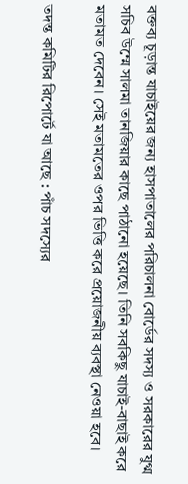বক্তব্য চূড়ান্ত যাচাইয়ের জন্য হাসপাতালের পরিচালনা বোর্ডের সদস্য ও সরকারের যুগ্ম সচিব উম্মে সালমা তানজিয়ার কাছে পাঠানো হয়েছে। তিনি সবকিছু যাচাই-বাছাই করে মতামত দেবেন। সেই মতামতের ওপর ভিত্তি করে প্রয়োজনীয় ব্যবস্থা নেওয়া হবে।

তদন্ত কমিটির রিপোর্টে যা আছে : পাঁচ সদস্যের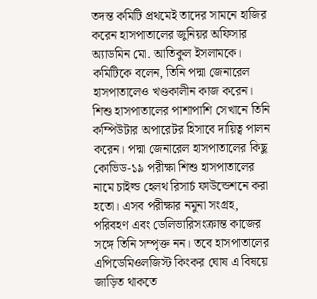তদন্ত কমিটি প্রথমেই তাদের সামনে হাজির করেন হাসপাতালের জুনিয়র অফিসার অ্যাডমিন মো. আতিকুল ইসলামকে। কমিটিকে বলেন, তিনি পদ্মা জেনারেল হাসপাতালেও খণ্ডকালীন কাজ করেন। শিশু হাসপাতালের পাশাপাশি সেখানে তিনি কম্পিউটার অপারেটর হিসাবে দায়িত্ব পালন করেন। পদ্মা জেনারেল হাসপাতালের কিছু কোভিড-১৯ পরীক্ষা শিশু হাসপাতালের নামে চাইল্ড হেলথ রিসার্চ ফাউন্ডেশনে করা হতো। এসব পরীক্ষার নমুনা সংগ্রহ, পরিবহণ এবং ডেলিভারিসংক্রান্ত কাজের সঙ্গে তিনি সম্পৃক্ত নন। তবে হাসপাতালের এপিডেমিওলজিস্ট কিংকর ঘোষ এ বিষয়ে জাড়িত থাকতে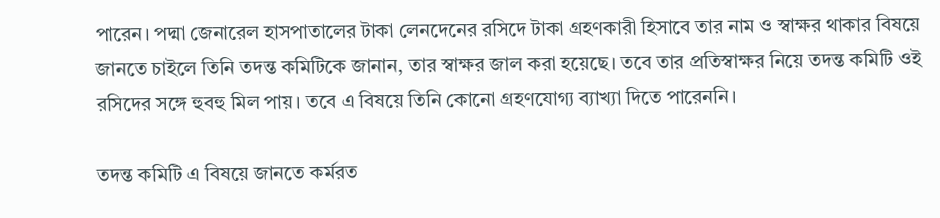পারেন। পদ্মা জেনারেল হাসপাতালের টাকা লেনদেনের রসিদে টাকা গ্রহণকারী হিসাবে তার নাম ও স্বাক্ষর থাকার বিষয়ে জানতে চাইলে তিনি তদন্ত কমিটিকে জানান, তার স্বাক্ষর জাল করা হয়েছে। তবে তার প্রতিস্বাক্ষর নিয়ে তদন্ত কমিটি ওই রসিদের সঙ্গে হুবহু মিল পায়। তবে এ বিষয়ে তিনি কোনো গ্রহণযোগ্য ব্যাখ্যা দিতে পারেননি।

তদন্ত কমিটি এ বিষয়ে জানতে কর্মরত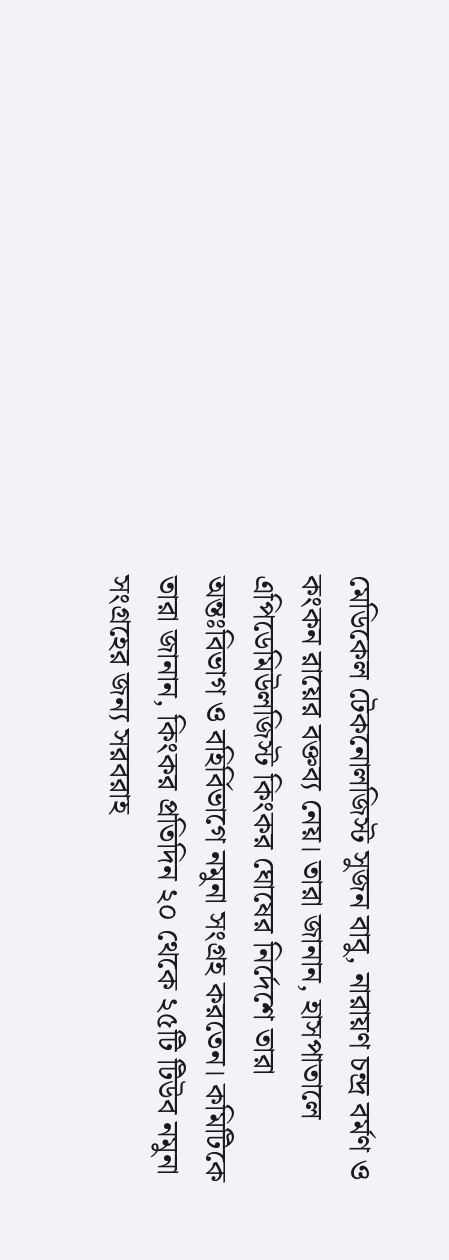মেডিকেল টেকনোলজিস্ট সুজন বাবু, নারায়ণ চন্দ্র বর্মণ ও কংকন রায়ের বক্তব্য নেয়। তারা জানান, হাসপাতালে এপিডেমিউলজিস্ট কিংকর ঘোষের নির্দেশে তারা অন্তঃবিভাগ ও বহির্বিভাগে নমুনা সংগ্রহ করতেন। কমিটিকে তারা জানান, কিংকর প্রতিদিন ২০ থেকে ২৫টি টিউব নমুনা সংগ্রহের জন্য সরবরাহ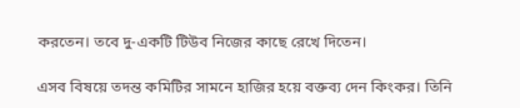করতেন। তবে দু-একটি টিউব নিজের কাছে রেখে দিতেন।

এসব বিষয়ে তদন্ত কমিটির সামনে হাজির হয়ে বক্তব্য দেন কিংকর। তিনি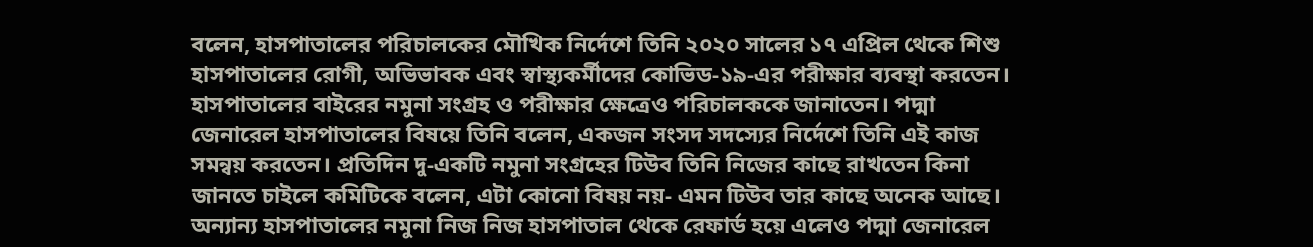বলেন, হাসপাতালের পরিচালকের মৌখিক নির্দেশে তিনি ২০২০ সালের ১৭ এপ্রিল থেকে শিশু হাসপাতালের রোগী, অভিভাবক এবং স্বাস্থ্যকর্মীদের কোভিড-১৯-এর পরীক্ষার ব্যবস্থা করতেন। হাসপাতালের বাইরের নমুনা সংগ্রহ ও পরীক্ষার ক্ষেত্রেও পরিচালককে জানাতেন। পদ্মা জেনারেল হাসপাতালের বিষয়ে তিনি বলেন, একজন সংসদ সদস্যের নির্দেশে তিনি এই কাজ সমন্বয় করতেন। প্রতিদিন দু-একটি নমুনা সংগ্রহের টিউব তিনি নিজের কাছে রাখতেন কিনা জানতে চাইলে কমিটিকে বলেন, এটা কোনো বিষয় নয়- এমন টিউব তার কাছে অনেক আছে। অন্যান্য হাসপাতালের নমুনা নিজ নিজ হাসপাতাল থেকে রেফার্ড হয়ে এলেও পদ্মা জেনারেল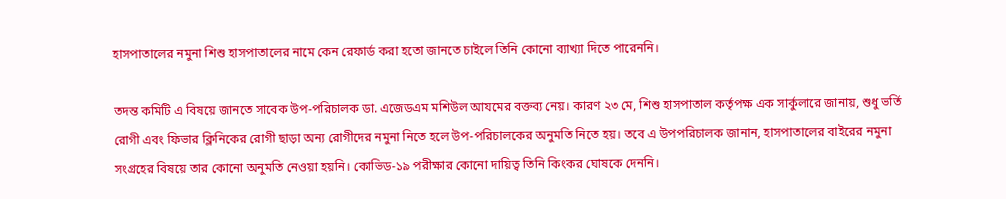হাসপাতালের নমুনা শিশু হাসপাতালের নামে কেন রেফার্ড করা হতো জানতে চাইলে তিনি কোনো ব্যাখ্যা দিতে পারেননি।

তদন্ত কমিটি এ বিষয়ে জানতে সাবেক উপ-পরিচালক ডা. এজেডএম মশিউল আযমের বক্তব্য নেয়। কারণ ২৩ মে, শিশু হাসপাতাল কর্তৃপক্ষ এক সার্কুলারে জানায়, শুধু ভর্তি রোগী এবং ফিভার ক্লিনিকের রোগী ছাড়া অন্য রোগীদের নমুনা নিতে হলে উপ-পরিচালকের অনুমতি নিতে হয়। তবে এ উপপরিচালক জানান, হাসপাতালের বাইরের নমুনা সংগ্রহের বিষয়ে তার কোনো অনুমতি নেওয়া হয়নি। কোভিড-১৯ পরীক্ষার কোনো দায়িত্ব তিনি কিংকর ঘোষকে দেননি।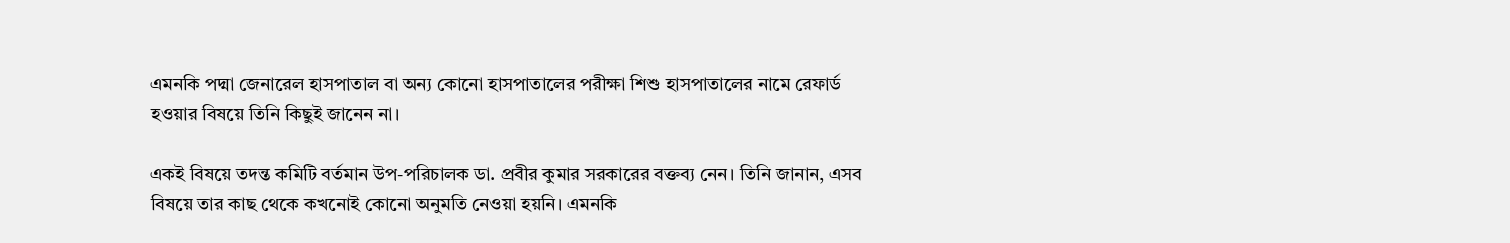এমনকি পদ্মা জেনারেল হাসপাতাল বা অন্য কোনো হাসপাতালের পরীক্ষা শিশু হাসপাতালের নামে রেফার্ড হওয়ার বিষয়ে তিনি কিছুই জানেন না।

একই বিষয়ে তদন্ত কমিটি বর্তমান উপ-পরিচালক ডা. প্রবীর কুমার সরকারের বক্তব্য নেন। তিনি জানান, এসব বিষয়ে তার কাছ থেকে কখনোই কোনো অনুমতি নেওয়া হয়নি। এমনকি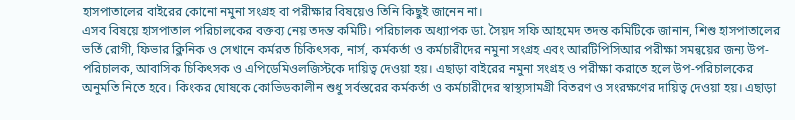হাসপাতালের বাইরের কোনো নমুনা সংগ্রহ বা পরীক্ষার বিষয়েও তিনি কিছুই জানেন না।
এসব বিষয়ে হাসপাতাল পরিচালকের বক্তব্য নেয় তদন্ত কমিটি। পরিচালক অধ্যাপক ডা. সৈয়দ সফি আহমেদ তদন্ত কমিটিকে জানান, শিশু হাসপাতালের ভর্তি রোগী, ফিভার ক্লিনিক ও সেখানে কর্মরত চিকিৎসক, নার্স, কর্মকর্তা ও কর্মচারীদের নমুনা সংগ্রহ এবং আরটিপিসিআর পরীক্ষা সমন্বয়ের জন্য উপ-পরিচালক, আবাসিক চিকিৎসক ও এপিডেমিওলজিস্টকে দায়িত্ব দেওয়া হয়। এছাড়া বাইরের নমুনা সংগ্রহ ও পরীক্ষা করাতে হলে উপ-পরিচালকের অনুমতি নিতে হবে। কিংকর ঘোষকে কোভিডকালীন শুধু সর্বস্তরের কর্মকর্তা ও কর্মচারীদের স্বাস্থ্যসামগ্রী বিতরণ ও সংরক্ষণের দায়িত্ব দেওয়া হয়। এছাড়া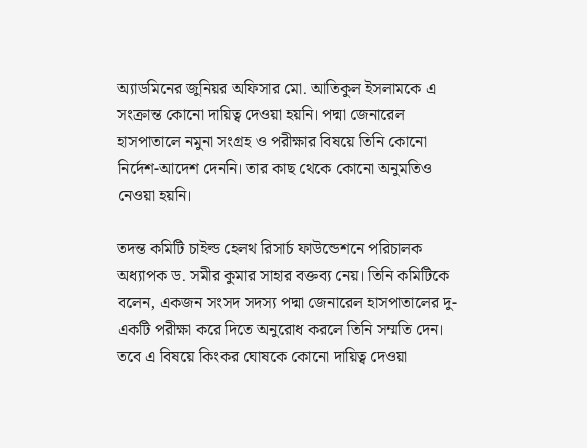অ্যাডমিনের জুনিয়র অফিসার মো. আতিকুল ইসলামকে এ সংক্রান্ত কোনো দায়িত্ব দেওয়া হয়নি। পদ্মা জেনারেল হাসপাতালে নমুনা সংগ্রহ ও পরীক্ষার বিষয়ে তিনি কোনো নির্দেশ-আদেশ দেননি। তার কাছ থেকে কোনো অনুমতিও নেওয়া হয়নি।

তদন্ত কমিটি চাইল্ড হেলথ রিসার্চ ফাউন্ডেশনে পরিচালক অধ্যাপক ড. সমীর কুমার সাহার বক্তব্য নেয়। তিনি কমিটিকে বলেন, একজন সংসদ সদস্য পদ্মা জেনারেল হাসপাতালের দু-একটি পরীক্ষা করে দিতে অনুরোধ করলে তিনি সম্মতি দেন। তবে এ বিষয়ে কিংকর ঘোষকে কোনো দায়িত্ব দেওয়া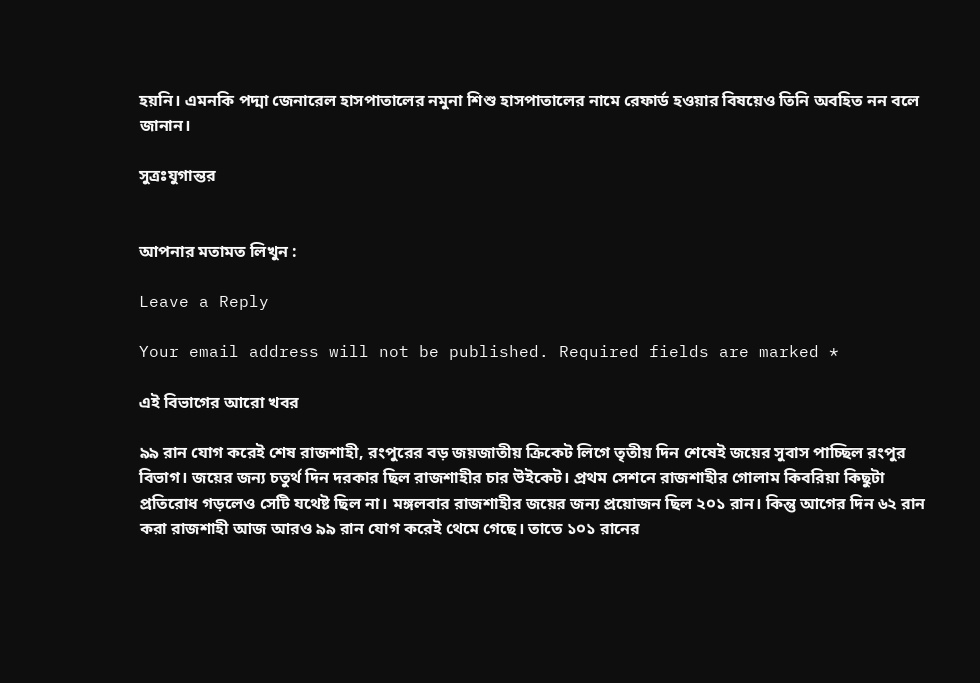হয়নি। এমনকি পদ্মা জেনারেল হাসপাতালের নমুনা শিশু হাসপাতালের নামে রেফার্ড হওয়ার বিষয়েও তিনি অবহিত নন বলে জানান।

সুত্রঃযুগান্তর


আপনার মতামত লিখুন :

Leave a Reply

Your email address will not be published. Required fields are marked *

এই বিভাগের আরো খবর

৯৯ রান যোগ করেই শেষ রাজশাহী, রংপুরের বড় জয়জাতীয় ক্রিকেট লিগে তৃতীয় দিন শেষেই জয়ের সুবাস পাচ্ছিল রংপুর বিভাগ। জয়ের জন্য চতুর্থ দিন দরকার ছিল রাজশাহীর চার উইকেট। প্রথম সেশনে রাজশাহীর গোলাম কিবরিয়া কিছুটা প্রতিরোধ গড়লেও সেটি যথেষ্ট ছিল না। মঙ্গলবার রাজশাহীর জয়ের জন্য প্রয়োজন ছিল ২০১ রান। কিন্তু আগের দিন ৬২ রান করা রাজশাহী আজ আরও ৯৯ রান যোগ করেই থেমে গেছে। তাতে ১০১ রানের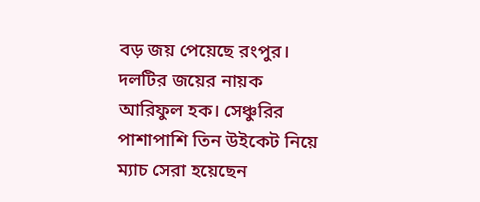বড় জয় পেয়েছে রংপুর। দলটির জয়ের নায়ক আরিফুল হক। সেঞ্চুরির পাশাপাশি তিন উইকেট নিয়ে ম্যাচ সেরা হয়েছেন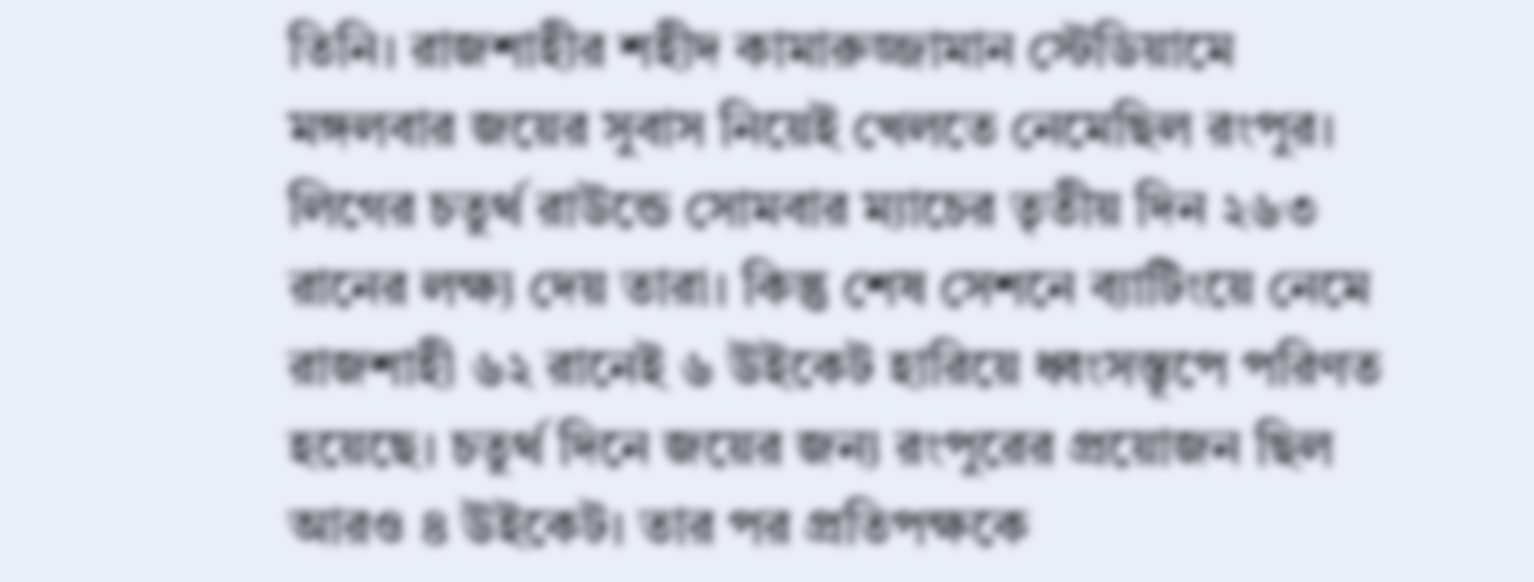তিনি। রাজশাহীর শহীদ কামারুজ্জামান স্টেডিয়ামে মঙ্গলবার জয়ের সুবাস নিয়েই খেলতে নেমেছিল রংপুর। লিগের চতুর্থ রাউন্ডে সোমবার ম্যাচের তৃতীয় দিন ২৬৩ রানের লক্ষ্য দেয় তারা। কিন্তু শেষ সেশনে ব্যাটিংয়ে নেমে রাজশাহী ৬২ রানেই ৬ উইকেট হারিয়ে ধ্বংসস্তূপে পরিণত হয়েছে। চতুর্থ দিনে জয়ের জন্য রংপুরের প্রয়োজন ছিল আরও ৪ উইকেট। তার পর প্রতিপক্ষকে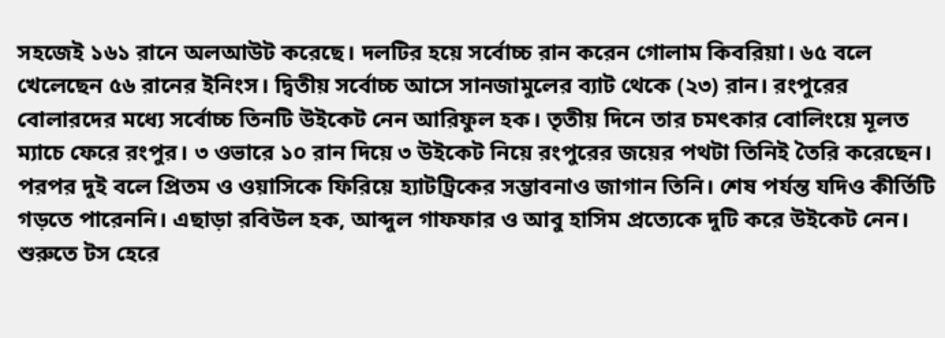সহজেই ১৬১ রানে অলআউট করেছে। দলটির হয়ে সর্বোচ্চ রান করেন গোলাম কিবরিয়া। ৬৫ বলে খেলেছেন ৫৬ রানের ইনিংস। দ্বিতীয় সর্বোচ্চ আসে সানজামুলের ব্যাট থেকে (২৩) রান। রংপুরের বোলারদের মধ্যে সর্বোচ্চ তিনটি উইকেট নেন আরিফুল হক। তৃতীয় দিনে তার চমৎকার বোলিংয়ে মূলত ম্যাচে ফেরে রংপুর। ৩ ওভারে ১০ রান দিয়ে ৩ উইকেট নিয়ে রংপুরের জয়ের পথটা তিনিই তৈরি করেছেন। পরপর দুই বলে প্রিতম ও ওয়াসিকে ফিরিয়ে হ্যাটট্রিকের সম্ভাবনাও জাগান তিনি। শেষ পর্যন্ত যদিও কীর্তিটি গড়তে পারেননি। এছাড়া রবিউল হক, আব্দুল গাফফার ও আবু হাসিম প্রত্যেকে দুটি করে উইকেট নেন। শুরুতে টস হেরে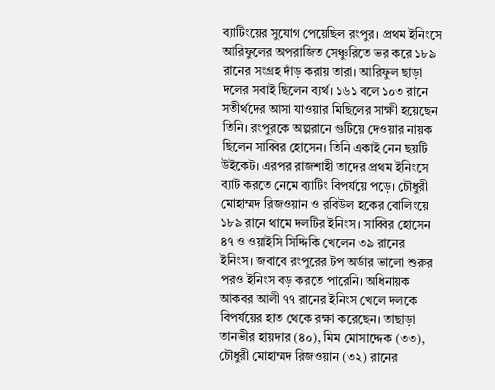ব্যাটিংয়ের সুযোগ পেয়েছিল রংপুর। প্রথম ইনিংসে আরিফুলের অপরাজিত সেঞ্চুরিতে ভর করে ১৮৯ রানের সংগ্রহ দাঁড় করায় তারা। আরিফুল ছাড়া দলের সবাই ছিলেন ব্যর্থ। ১৬১ বলে ১০৩ রানে সতীর্থদের আসা যাওয়ার মিছিলের সাক্ষী হয়েছেন তিনি। রংপুরকে অল্পরানে গুটিয়ে দেওয়ার নায়ক ছিলেন সাব্বির হোসেন। তিনি একাই নেন ছয়টি উইকেট। এরপর রাজশাহী তাদের প্রথম ইনিংসে ব্যাট করতে নেমে ব্যাটিং বিপর্যয়ে পড়ে। চৌধুরী মোহাম্মদ রিজওয়ান ও রবিউল হকের বোলিংয়ে ১৮৯ রানে থামে দলটির ইনিংস। সাব্বির হোসেন ৪৭ ও ওয়াইসি সিদ্দিকি খেলেন ৩৯ রানের ইনিংস। জবাবে রংপুরের টপ অর্ডার ভালো শুরুর পরও ইনিংস বড় করতে পারেনি। অধিনায়ক আকবর আলী ৭৭ রানের ইনিংস খেলে দলকে বিপর্যয়ের হাত থেকে রক্ষা করেছেন। তাছাড়া তানভীর হায়দার (৪০), মিম মোসাদ্দেক (৩৩), চৌধুরী মোহাম্মদ রিজওয়ান (৩২) রানের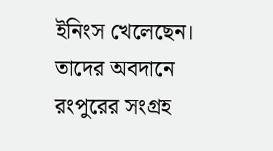ইনিংস খেলেছেন। তাদের অবদানে রংপুরের সংগ্রহ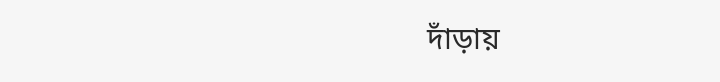দাঁড়ায়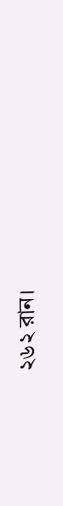২৬২ রান।